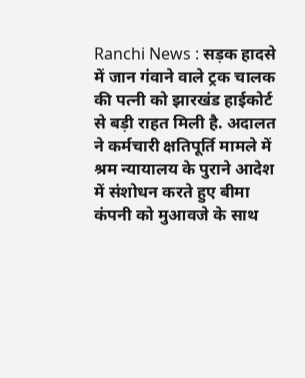Ranchi News : सड़क हादसे में जान गंवाने वाले ट्रक चालक की पत्नी को झारखंड हाईकोर्ट से बड़ी राहत मिली है. अदालत ने कर्मचारी क्षतिपूर्ति मामले में श्रम न्यायालय के पुराने आदेश में संशोधन करते हुए बीमा कंपनी को मुआवजे के साथ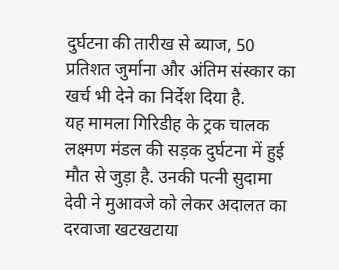दुर्घटना की तारीख से ब्याज, 50 प्रतिशत जुर्माना और अंतिम संस्कार का खर्च भी देने का निर्देश दिया है.
यह मामला गिरिडीह के ट्रक चालक लक्ष्मण मंडल की सड़क दुर्घटना में हुई मौत से जुड़ा है. उनकी पत्नी सुदामा देवी ने मुआवजे को लेकर अदालत का दरवाजा खटखटाया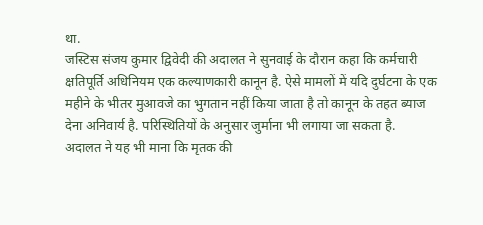था.
जस्टिस संजय कुमार द्विवेदी की अदालत ने सुनवाई के दौरान कहा कि कर्मचारी क्षतिपूर्ति अधिनियम एक कल्याणकारी कानून है. ऐसे मामलों में यदि दुर्घटना के एक महीने के भीतर मुआवजे का भुगतान नहीं किया जाता है तो कानून के तहत ब्याज देना अनिवार्य है. परिस्थितियों के अनुसार जुर्माना भी लगाया जा सकता है.
अदालत ने यह भी माना कि मृतक की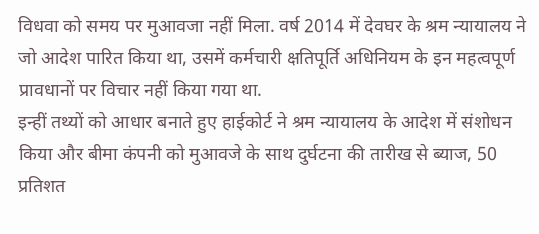विधवा को समय पर मुआवजा नहीं मिला. वर्ष 2014 में देवघर के श्रम न्यायालय ने जो आदेश पारित किया था, उसमें कर्मचारी क्षतिपूर्ति अधिनियम के इन महत्वपूर्ण प्रावधानों पर विचार नहीं किया गया था.
इन्हीं तथ्यों को आधार बनाते हुए हाईकोर्ट ने श्रम न्यायालय के आदेश में संशोधन किया और बीमा कंपनी को मुआवजे के साथ दुर्घटना की तारीख से ब्याज, 50 प्रतिशत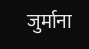जुर्माना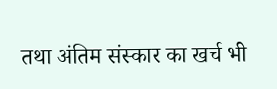तथा अंतिम संस्कार का खर्च भी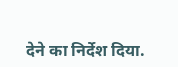देने का निर्देश दिया.